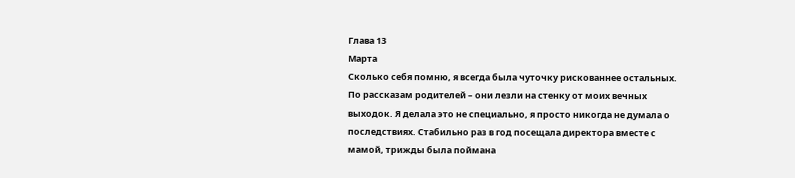Глава 13
Марта
Сколько себя помню, я всегда была чуточку рискованнее остальных. По рассказам родителей – они лезли на стенку от моих вечных выходок. Я делала это не специально, я просто никогда не думала о последствиях. Стабильно раз в год посещала директора вместе с мамой, трижды была поймана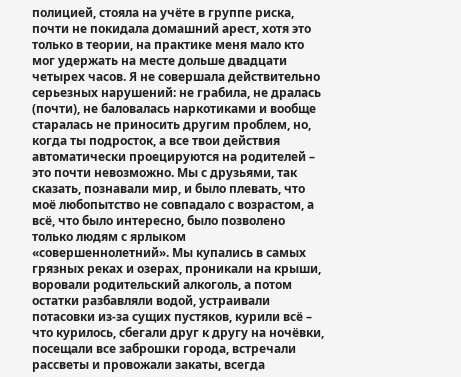полицией, стояла на учёте в группе риска, почти не покидала домашний арест, хотя это только в теории, на практике меня мало кто мог удержать на месте дольше двадцати четырех часов. Я не совершала действительно серьезных нарушений: не грабила, не дралась (почти), не баловалась наркотиками и вообще старалась не приносить другим проблем, но, когда ты подросток, а все твои действия автоматически проецируются на родителей – это почти невозможно. Мы с друзьями, так сказать, познавали мир, и было плевать, что моё любопытство не совпадало с возрастом, а всё, что было интересно, было позволено только людям с ярлыком «совершеннолетний». Мы купались в самых грязных реках и озерах, проникали на крыши, воровали родительский алкоголь, а потом остатки разбавляли водой, устраивали потасовки из-за сущих пустяков, курили всё – что курилось, сбегали друг к другу на ночёвки, посещали все заброшки города, встречали рассветы и провожали закаты, всегда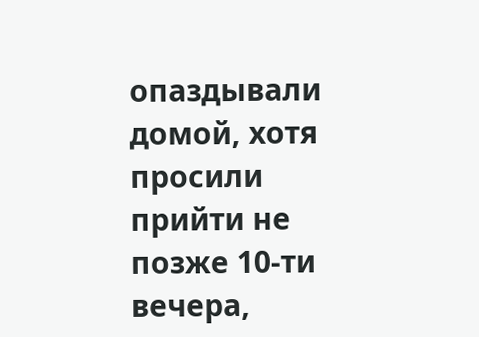опаздывали домой, хотя просили прийти не позже 10-ти вечера,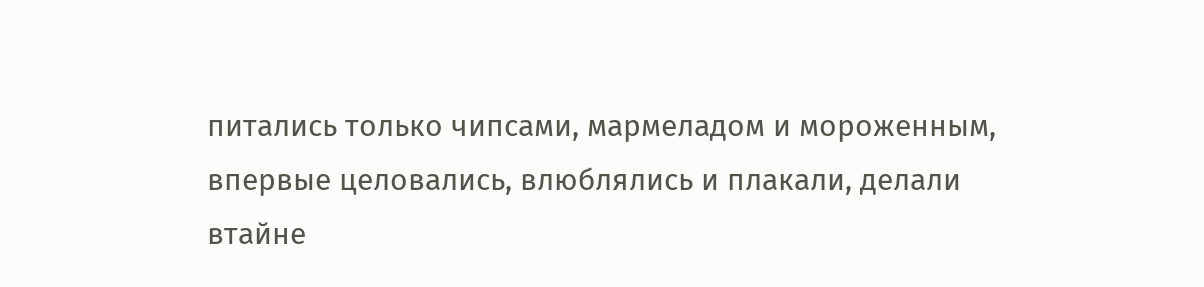питались только чипсами, мармеладом и мороженным, впервые целовались, влюблялись и плакали, делали втайне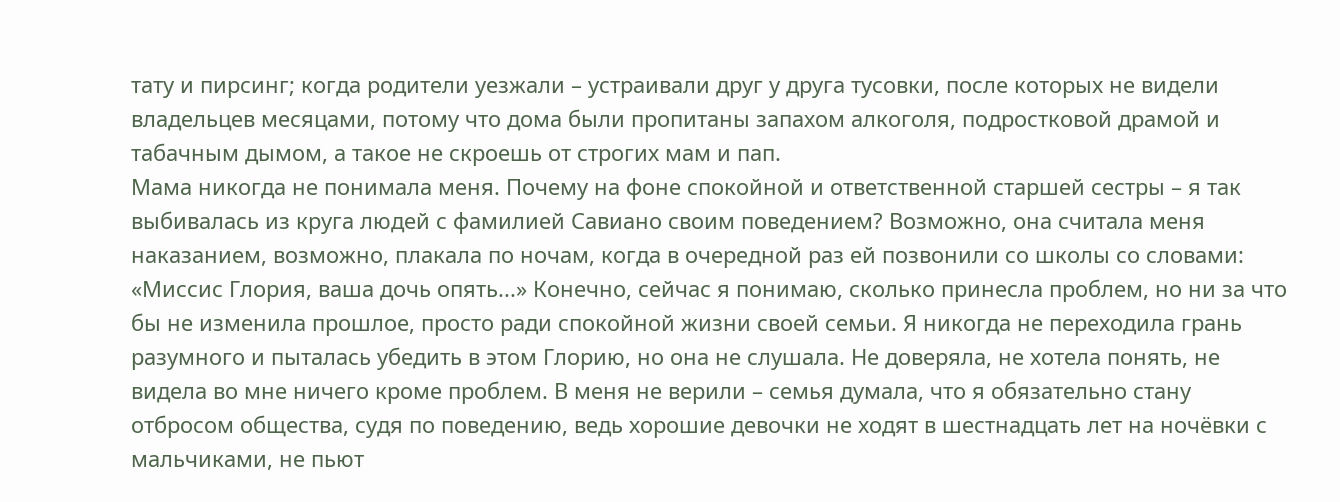тату и пирсинг; когда родители уезжали – устраивали друг у друга тусовки, после которых не видели владельцев месяцами, потому что дома были пропитаны запахом алкоголя, подростковой драмой и табачным дымом, а такое не скроешь от строгих мам и пап.
Мама никогда не понимала меня. Почему на фоне спокойной и ответственной старшей сестры – я так выбивалась из круга людей с фамилией Савиано своим поведением? Возможно, она считала меня наказанием, возможно, плакала по ночам, когда в очередной раз ей позвонили со школы со словами: «Миссис Глория, ваша дочь опять...» Конечно, сейчас я понимаю, сколько принесла проблем, но ни за что бы не изменила прошлое, просто ради спокойной жизни своей семьи. Я никогда не переходила грань разумного и пыталась убедить в этом Глорию, но она не слушала. Не доверяла, не хотела понять, не видела во мне ничего кроме проблем. В меня не верили – семья думала, что я обязательно стану отбросом общества, судя по поведению, ведь хорошие девочки не ходят в шестнадцать лет на ночёвки с мальчиками, не пьют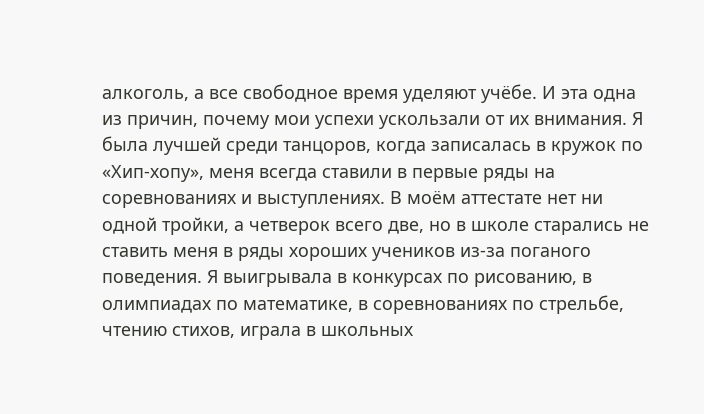алкоголь, а все свободное время уделяют учёбе. И эта одна из причин, почему мои успехи ускользали от их внимания. Я была лучшей среди танцоров, когда записалась в кружок по «Хип-хопу», меня всегда ставили в первые ряды на соревнованиях и выступлениях. В моём аттестате нет ни одной тройки, а четверок всего две, но в школе старались не ставить меня в ряды хороших учеников из-за поганого поведения. Я выигрывала в конкурсах по рисованию, в олимпиадах по математике, в соревнованиях по стрельбе, чтению стихов, играла в школьных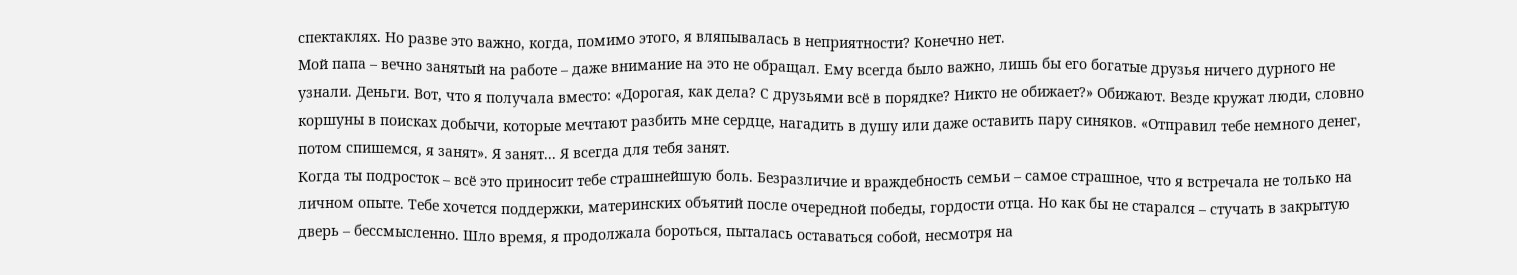спектаклях. Но разве это важно, когда, помимо этого, я вляпывалась в неприятности? Конечно нет.
Мой папа – вечно занятый на работе – даже внимание на это не обращал. Ему всегда было важно, лишь бы его богатые друзья ничего дурного не узнали. Деньги. Вот, что я получала вместо: «Дорогая, как дела? С друзьями всё в порядке? Никто не обижает?» Обижают. Везде кружат люди, словно коршуны в поисках добычи, которые мечтают разбить мне сердце, нагадить в душу или даже оставить пару синяков. «Отправил тебе немного денег, потом спишемся, я занят». Я занят... Я всегда для тебя занят.
Когда ты подросток – всё это приносит тебе страшнейшую боль. Безразличие и враждебность семьи – самое страшное, что я встречала не только на личном опыте. Тебе хочется поддержки, материнских объятий после очередной победы, гордости отца. Но как бы не старался – стучать в закрытую дверь – бессмысленно. Шло время, я продолжала бороться, пыталась оставаться собой, несмотря на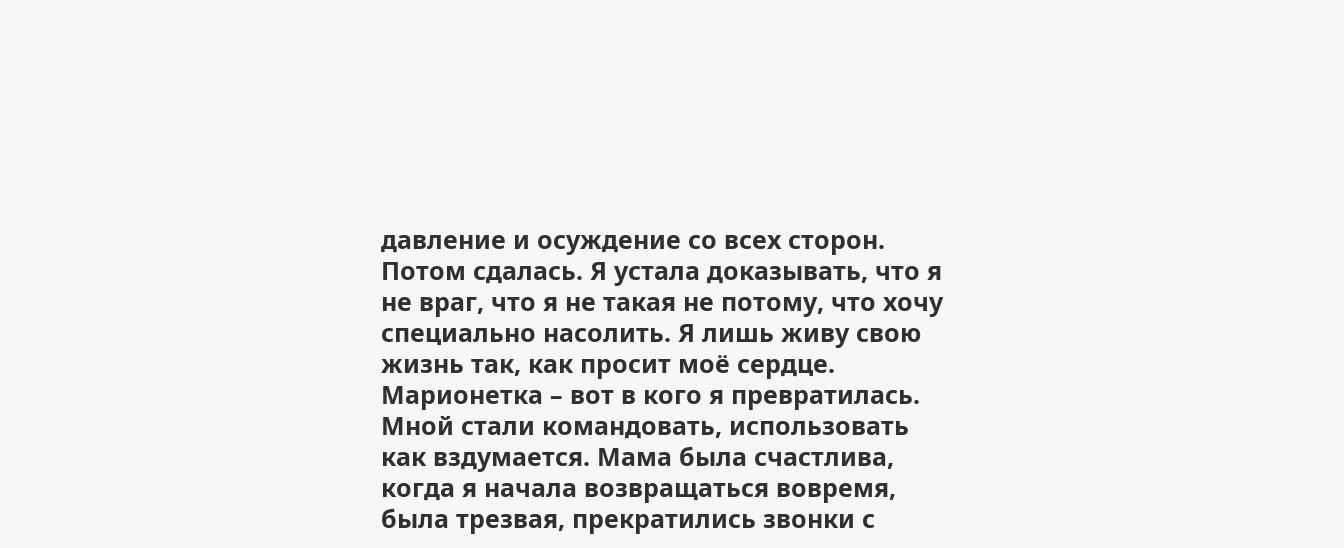давление и осуждение со всех сторон. Потом сдалась. Я устала доказывать, что я не враг, что я не такая не потому, что хочу специально насолить. Я лишь живу свою жизнь так, как просит моё сердце.
Марионетка – вот в кого я превратилась. Мной стали командовать, использовать как вздумается. Мама была счастлива, когда я начала возвращаться вовремя, была трезвая, прекратились звонки с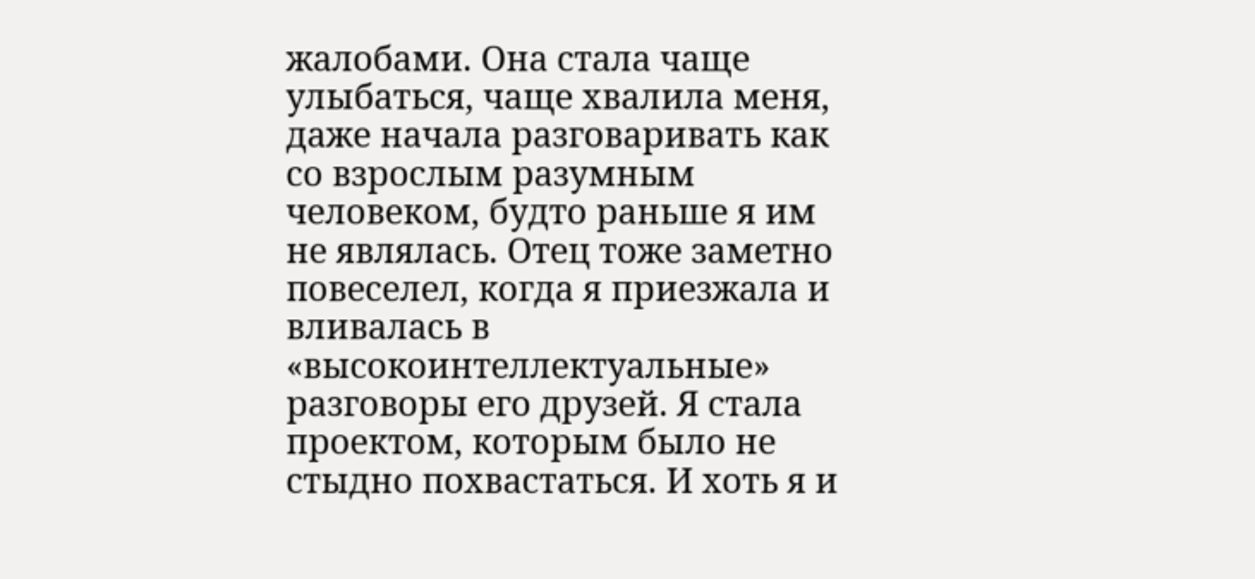жалобами. Она стала чаще улыбаться, чаще хвалила меня, даже начала разговаривать как со взрослым разумным человеком, будто раньше я им не являлась. Отец тоже заметно повеселел, когда я приезжала и вливалась в «высокоинтеллектуальные» разговоры его друзей. Я стала проектом, которым было не стыдно похвастаться. И хоть я и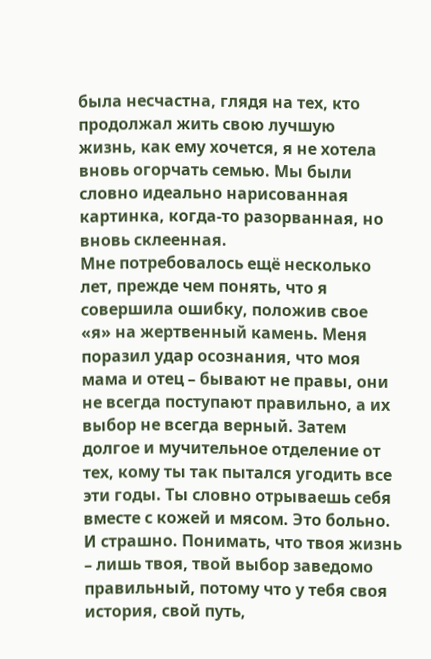была несчастна, глядя на тех, кто продолжал жить свою лучшую жизнь, как ему хочется, я не хотела вновь огорчать семью. Мы были словно идеально нарисованная картинка, когда-то разорванная, но вновь склеенная.
Мне потребовалось ещё несколько лет, прежде чем понять, что я совершила ошибку, положив свое «я» на жертвенный камень. Меня поразил удар осознания, что моя мама и отец – бывают не правы, они не всегда поступают правильно, а их выбор не всегда верный. Затем долгое и мучительное отделение от тех, кому ты так пытался угодить все эти годы. Ты словно отрываешь себя вместе с кожей и мясом. Это больно. И страшно. Понимать, что твоя жизнь – лишь твоя, твой выбор заведомо правильный, потому что у тебя своя история, свой путь,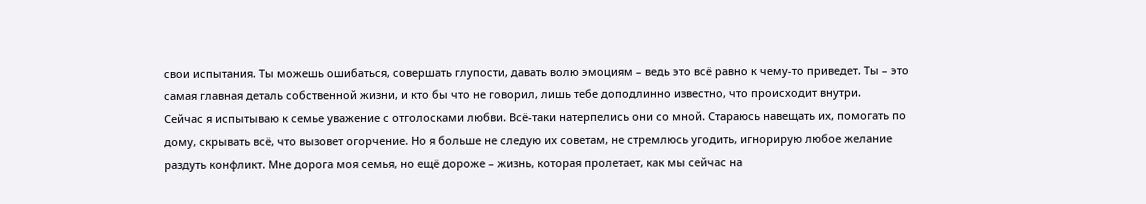свои испытания. Ты можешь ошибаться, совершать глупости, давать волю эмоциям – ведь это всё равно к чему-то приведет. Ты – это самая главная деталь собственной жизни, и кто бы что не говорил, лишь тебе доподлинно известно, что происходит внутри.
Сейчас я испытываю к семье уважение с отголосками любви. Всё-таки натерпелись они со мной. Стараюсь навещать их, помогать по дому, скрывать всё, что вызовет огорчение. Но я больше не следую их советам, не стремлюсь угодить, игнорирую любое желание раздуть конфликт. Мне дорога моя семья, но ещё дороже – жизнь, которая пролетает, как мы сейчас на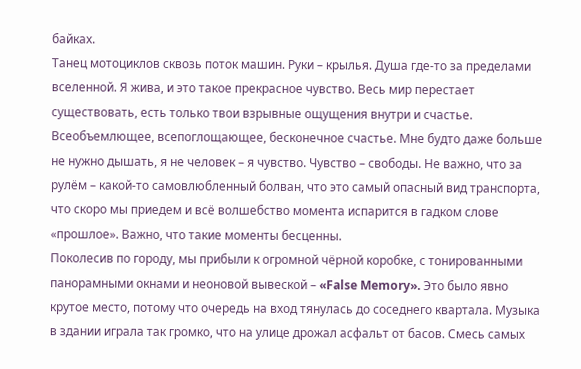байках.
Танец мотоциклов сквозь поток машин. Руки – крылья. Душа где-то за пределами вселенной. Я жива, и это такое прекрасное чувство. Весь мир перестает существовать, есть только твои взрывные ощущения внутри и счастье. Всеобъемлющее, всепоглощающее, бесконечное счастье. Мне будто даже больше не нужно дышать, я не человек – я чувство. Чувство – свободы. Не важно, что за рулём – какой-то самовлюбленный болван, что это самый опасный вид транспорта, что скоро мы приедем и всё волшебство момента испарится в гадком слове «прошлое». Важно, что такие моменты бесценны.
Поколесив по городу, мы прибыли к огромной чёрной коробке, с тонированными панорамными окнами и неоновой вывеской – «False Memory». Это было явно крутое место, потому что очередь на вход тянулась до соседнего квартала. Музыка в здании играла так громко, что на улице дрожал асфальт от басов. Смесь самых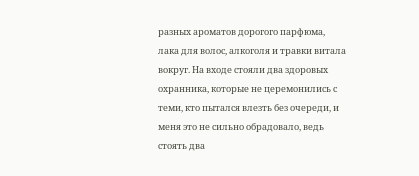разных ароматов дорогого парфюма, лака для волос, алкоголя и травки витала вокруг. На входе стояли два здоровых охранника, которые не церемонились с теми, кто пытался влезть без очереди, и меня это не сильно обрадовало, ведь стоять два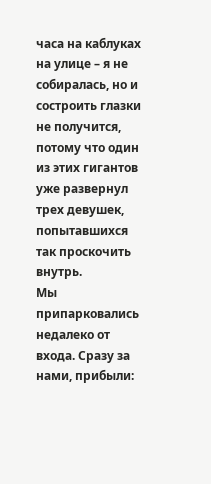часа на каблуках на улице – я не собиралась, но и состроить глазки не получится, потому что один из этих гигантов уже развернул трех девушек, попытавшихся так проскочить внутрь.
Мы припарковались недалеко от входа. Сразу за нами, прибыли: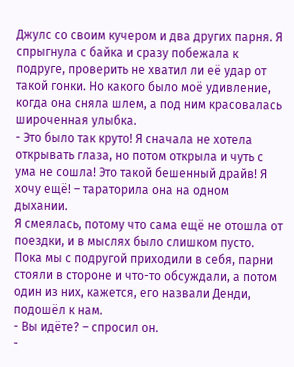Джулс со своим кучером и два других парня. Я спрыгнула с байка и сразу побежала к подруге, проверить не хватил ли её удар от такой гонки. Но какого было моё удивление, когда она сняла шлем, а под ним красовалась широченная улыбка.
- Это было так круто! Я сначала не хотела открывать глаза, но потом открыла и чуть с ума не сошла! Это такой бешенный драйв! Я хочу ещё! – тараторила она на одном дыхании.
Я смеялась, потому что сама ещё не отошла от поездки, и в мыслях было слишком пусто. Пока мы с подругой приходили в себя, парни стояли в стороне и что-то обсуждали, а потом один из них, кажется, его назвали Денди, подошёл к нам.
- Вы идёте? – спросил он.
-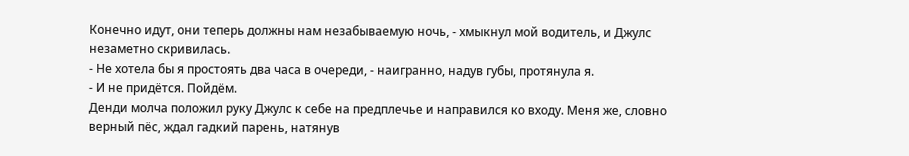Конечно идут, они теперь должны нам незабываемую ночь, - хмыкнул мой водитель, и Джулс незаметно скривилась.
- Не хотела бы я простоять два часа в очереди, - наигранно, надув губы, протянула я.
- И не придётся. Пойдём.
Денди молча положил руку Джулс к себе на предплечье и направился ко входу. Меня же, словно верный пёс, ждал гадкий парень, натянув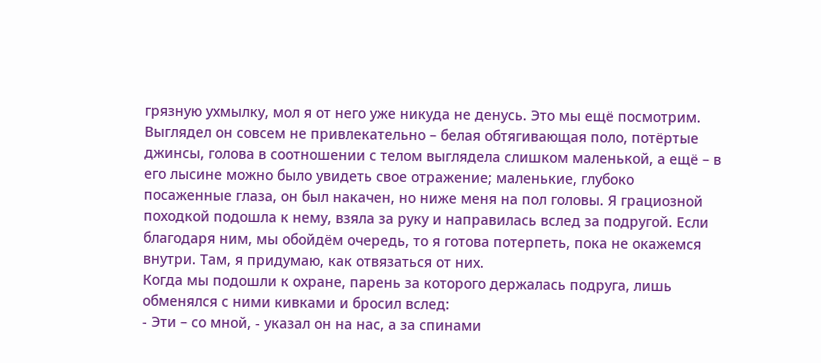грязную ухмылку, мол я от него уже никуда не денусь. Это мы ещё посмотрим. Выглядел он совсем не привлекательно – белая обтягивающая поло, потёртые джинсы, голова в соотношении с телом выглядела слишком маленькой, а ещё – в его лысине можно было увидеть свое отражение; маленькие, глубоко посаженные глаза, он был накачен, но ниже меня на пол головы. Я грациозной походкой подошла к нему, взяла за руку и направилась вслед за подругой. Если благодаря ним, мы обойдём очередь, то я готова потерпеть, пока не окажемся внутри. Там, я придумаю, как отвязаться от них.
Когда мы подошли к охране, парень за которого держалась подруга, лишь обменялся с ними кивками и бросил вслед:
- Эти – со мной, - указал он на нас, а за спинами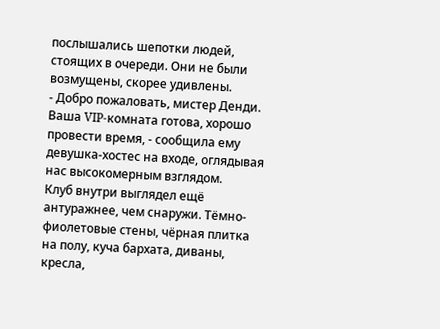послышались шепотки людей, стоящих в очереди. Они не были возмущены, скорее удивлены.
- Добро пожаловать, мистер Денди. Ваша VIP-комната готова, хорошо провести время, - сообщила ему девушка-хостес на входе, оглядывая нас высокомерным взглядом.
Клуб внутри выглядел ещё антуражнее, чем снаружи. Тёмно-фиолетовые стены, чёрная плитка на полу, куча бархата, диваны, кресла,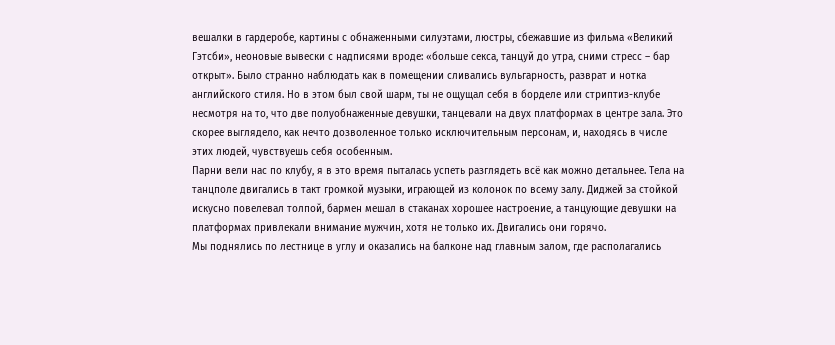вешалки в гардеробе, картины с обнаженными силуэтами, люстры, сбежавшие из фильма «Великий Гэтсби», неоновые вывески с надписями вроде: «больше секса, танцуй до утра, сними стресс – бар открыт». Было странно наблюдать как в помещении сливались вульгарность, разврат и нотка английского стиля. Но в этом был свой шарм, ты не ощущал себя в борделе или стриптиз-клубе несмотря на то, что две полуобнаженные девушки, танцевали на двух платформах в центре зала. Это скорее выглядело, как нечто дозволенное только исключительным персонам, и, находясь в числе этих людей, чувствуешь себя особенным.
Парни вели нас по клубу, я в это время пыталась успеть разглядеть всё как можно детальнее. Тела на танцполе двигались в такт громкой музыки, играющей из колонок по всему залу. Диджей за стойкой искусно повелевал толпой, бармен мешал в стаканах хорошее настроение, а танцующие девушки на платформах привлекали внимание мужчин, хотя не только их. Двигались они горячо.
Мы поднялись по лестнице в углу и оказались на балконе над главным залом, где располагались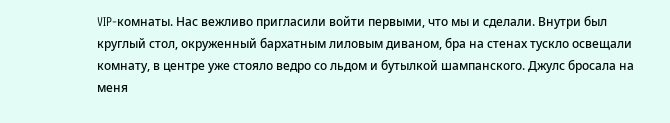VIP-комнаты. Нас вежливо пригласили войти первыми, что мы и сделали. Внутри был круглый стол, окруженный бархатным лиловым диваном, бра на стенах тускло освещали комнату, в центре уже стояло ведро со льдом и бутылкой шампанского. Джулс бросала на меня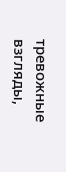тревожные взгляды,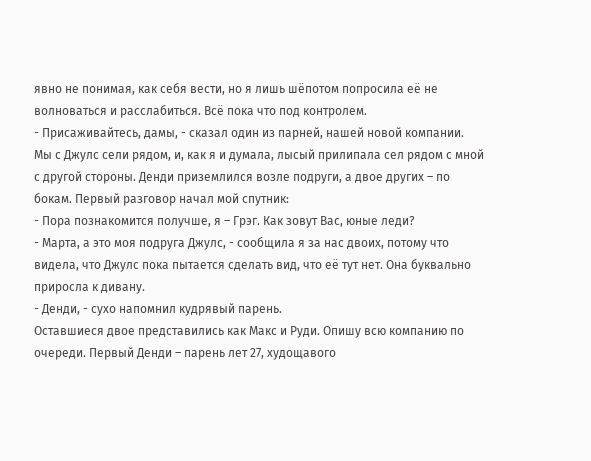явно не понимая, как себя вести, но я лишь шёпотом попросила её не волноваться и расслабиться. Всё пока что под контролем.
- Присаживайтесь, дамы, - сказал один из парней, нашей новой компании.
Мы с Джулс сели рядом, и, как я и думала, лысый прилипала сел рядом с мной с другой стороны. Денди приземлился возле подруги, а двое других – по бокам. Первый разговор начал мой спутник:
- Пора познакомится получше, я – Грэг. Как зовут Вас, юные леди?
- Марта, а это моя подруга Джулс, - сообщила я за нас двоих, потому что видела, что Джулс пока пытается сделать вид, что её тут нет. Она буквально приросла к дивану.
- Денди, - сухо напомнил кудрявый парень.
Оставшиеся двое представились как Макс и Руди. Опишу всю компанию по очереди. Первый Денди – парень лет 27, худощавого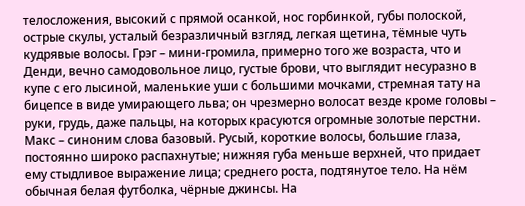телосложения, высокий с прямой осанкой, нос горбинкой, губы полоской, острые скулы, усталый безразличный взгляд, легкая щетина, тёмные чуть кудрявые волосы. Грэг – мини-громила, примерно того же возраста, что и Денди, вечно самодовольное лицо, густые брови, что выглядит несуразно в купе с его лысиной, маленькие уши с большими мочками, стремная тату на бицепсе в виде умирающего льва; он чрезмерно волосат везде кроме головы – руки, грудь, даже пальцы, на которых красуются огромные золотые перстни. Макс – синоним слова базовый. Русый, короткие волосы, большие глаза, постоянно широко распахнутые; нижняя губа меньше верхней, что придает ему стыдливое выражение лица; среднего роста, подтянутое тело. На нём обычная белая футболка, чёрные джинсы. На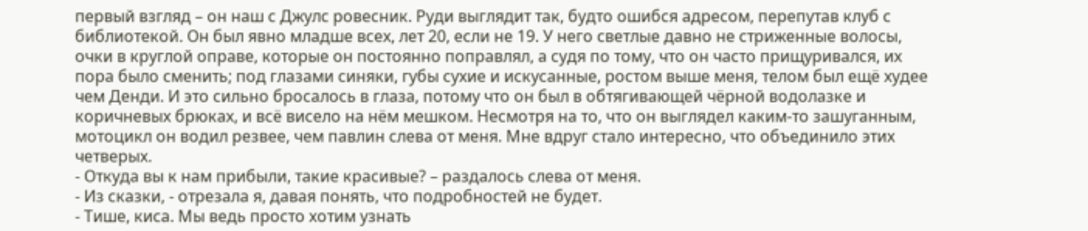первый взгляд – он наш с Джулс ровесник. Руди выглядит так, будто ошибся адресом, перепутав клуб с библиотекой. Он был явно младше всех, лет 20, если не 19. У него светлые давно не стриженные волосы, очки в круглой оправе, которые он постоянно поправлял, а судя по тому, что он часто прищуривался, их пора было сменить; под глазами синяки, губы сухие и искусанные, ростом выше меня, телом был ещё худее чем Денди. И это сильно бросалось в глаза, потому что он был в обтягивающей чёрной водолазке и коричневых брюках, и всё висело на нём мешком. Несмотря на то, что он выглядел каким-то зашуганным, мотоцикл он водил резвее, чем павлин слева от меня. Мне вдруг стало интересно, что объединило этих четверых.
- Откуда вы к нам прибыли, такие красивые? – раздалось слева от меня.
- Из сказки, - отрезала я, давая понять, что подробностей не будет.
- Тише, киса. Мы ведь просто хотим узнать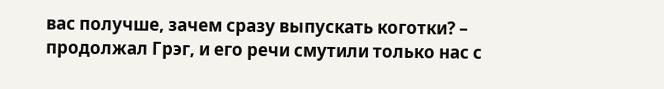вас получше, зачем сразу выпускать коготки? – продолжал Грэг, и его речи смутили только нас с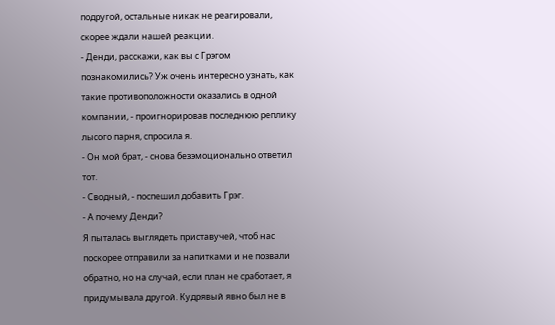подругой, остальные никак не реагировали, скорее ждали нашей реакции.
- Денди, расскажи, как вы с Грэгом познакомились? Уж очень интересно узнать, как такие противоположности оказались в одной компании, - проигнорировав последнюю реплику лысого парня, спросила я.
- Он мой брат, - снова безэмоционально ответил тот.
- Сводный, - поспешил добавить Грэг.
- А почему Денди?
Я пыталась выглядеть приставучей, чтоб нас поскорее отправили за напитками и не позвали обратно, но на случай, если план не сработает, я придумывала другой. Кудрявый явно был не в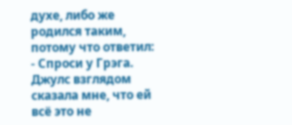духе, либо же родился таким, потому что ответил:
- Спроси у Грэга.
Джулс взглядом сказала мне, что ей всё это не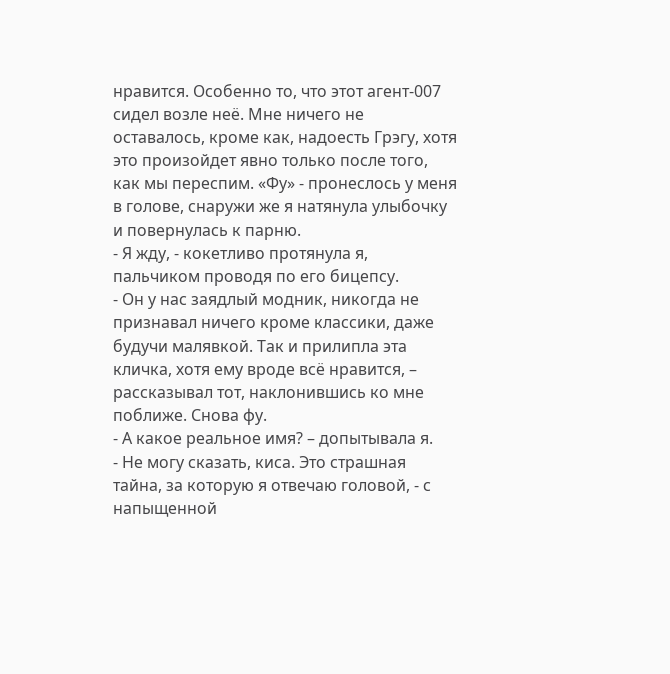нравится. Особенно то, что этот агент-007 сидел возле неё. Мне ничего не оставалось, кроме как, надоесть Грэгу, хотя это произойдет явно только после того, как мы переспим. «Фу» - пронеслось у меня в голове, снаружи же я натянула улыбочку и повернулась к парню.
- Я жду, - кокетливо протянула я, пальчиком проводя по его бицепсу.
- Он у нас заядлый модник, никогда не признавал ничего кроме классики, даже будучи малявкой. Так и прилипла эта кличка, хотя ему вроде всё нравится, – рассказывал тот, наклонившись ко мне поближе. Снова фу.
- А какое реальное имя? – допытывала я.
- Не могу сказать, киса. Это страшная тайна, за которую я отвечаю головой, - с напыщенной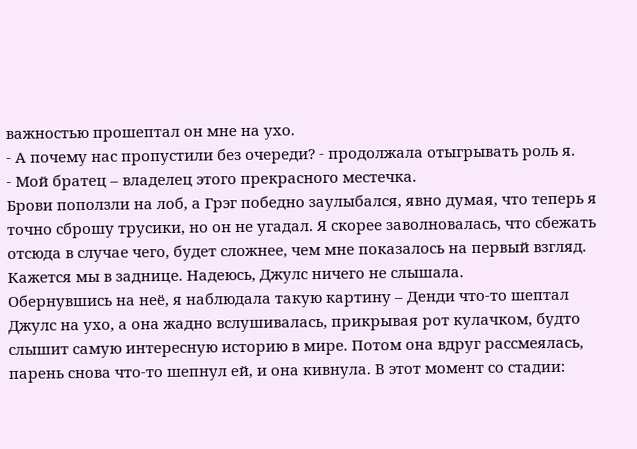важностью прошептал он мне на ухо.
- А почему нас пропустили без очереди? - продолжала отыгрывать роль я.
- Мой братец – владелец этого прекрасного местечка.
Брови поползли на лоб, а Грэг победно заулыбался, явно думая, что теперь я точно сброшу трусики, но он не угадал. Я скорее заволновалась, что сбежать отсюда в случае чего, будет сложнее, чем мне показалось на первый взгляд. Кажется мы в заднице. Надеюсь, Джулс ничего не слышала.
Обернувшись на неё, я наблюдала такую картину – Денди что-то шептал Джулс на ухо, а она жадно вслушивалась, прикрывая рот кулачком, будто слышит самую интересную историю в мире. Потом она вдруг рассмеялась, парень снова что-то шепнул ей, и она кивнула. В этот момент со стадии: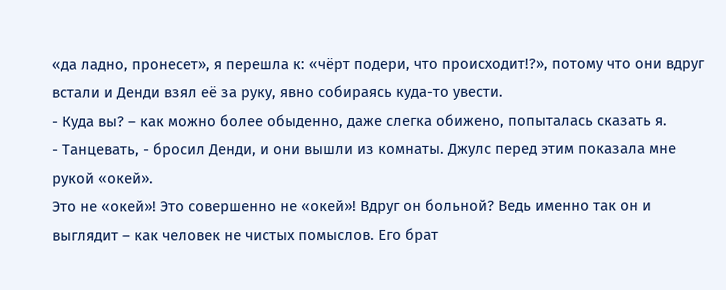«да ладно, пронесет», я перешла к: «чёрт подери, что происходит!?», потому что они вдруг встали и Денди взял её за руку, явно собираясь куда-то увести.
- Куда вы? – как можно более обыденно, даже слегка обижено, попыталась сказать я.
- Танцевать, - бросил Денди, и они вышли из комнаты. Джулс перед этим показала мне рукой «окей».
Это не «окей»! Это совершенно не «окей»! Вдруг он больной? Ведь именно так он и выглядит – как человек не чистых помыслов. Его брат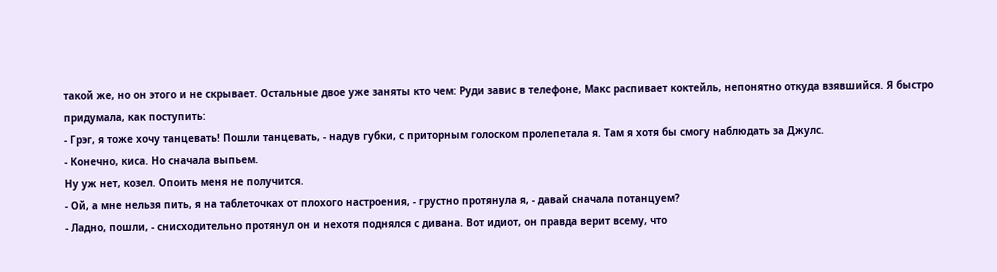такой же, но он этого и не скрывает. Остальные двое уже заняты кто чем: Руди завис в телефоне, Макс распивает коктейль, непонятно откуда взявшийся. Я быстро придумала, как поступить:
- Грэг, я тоже хочу танцевать! Пошли танцевать, - надув губки, с приторным голоском пролепетала я. Там я хотя бы смогу наблюдать за Джулс.
- Конечно, киса. Но сначала выпьем.
Ну уж нет, козел. Опоить меня не получится.
- Ой, а мне нельзя пить, я на таблеточках от плохого настроения, - грустно протянула я, - давай сначала потанцуем?
- Ладно, пошли, - снисходительно протянул он и нехотя поднялся с дивана. Вот идиот, он правда верит всему, что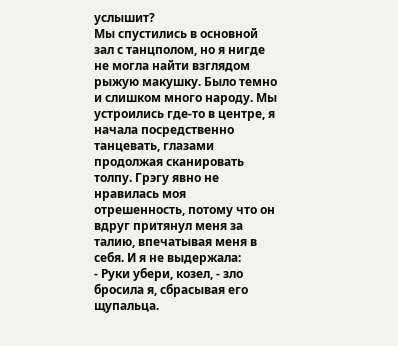услышит?
Мы спустились в основной зал с танцполом, но я нигде не могла найти взглядом рыжую макушку. Было темно и слишком много народу. Мы устроились где-то в центре, я начала посредственно танцевать, глазами продолжая сканировать толпу. Грэгу явно не нравилась моя отрешенность, потому что он вдруг притянул меня за талию, впечатывая меня в себя. И я не выдержала:
- Руки убери, козел, - зло бросила я, сбрасывая его щупальца.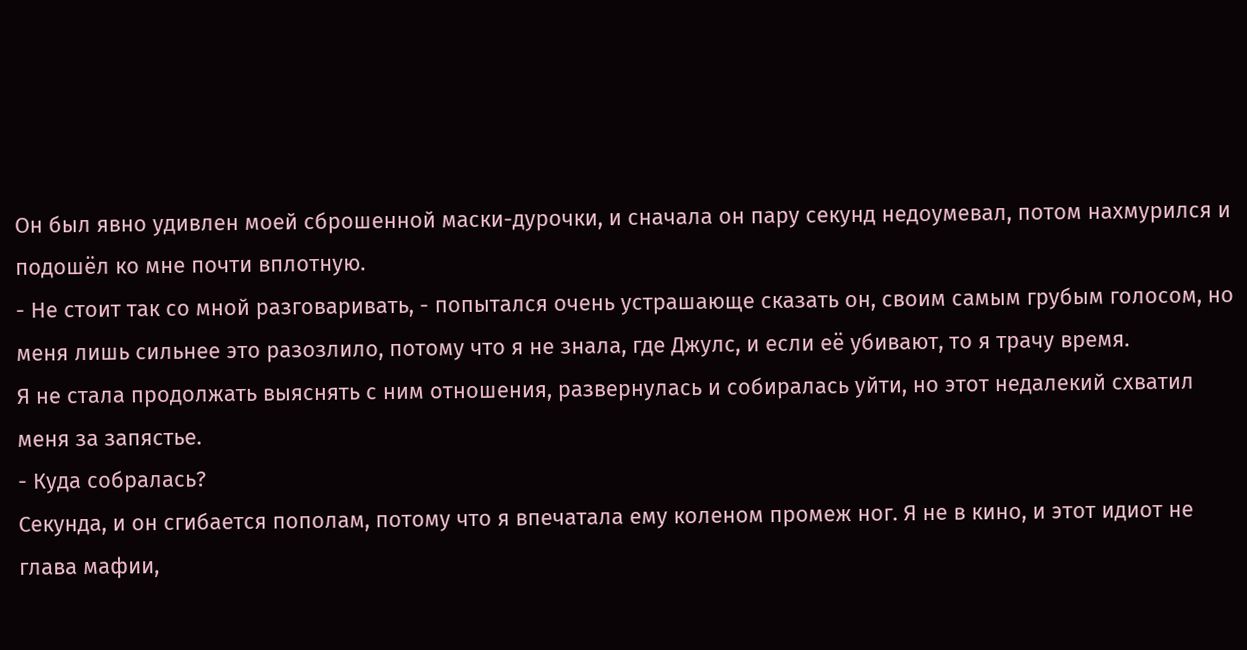Он был явно удивлен моей сброшенной маски-дурочки, и сначала он пару секунд недоумевал, потом нахмурился и подошёл ко мне почти вплотную.
- Не стоит так со мной разговаривать, - попытался очень устрашающе сказать он, своим самым грубым голосом, но меня лишь сильнее это разозлило, потому что я не знала, где Джулс, и если её убивают, то я трачу время.
Я не стала продолжать выяснять с ним отношения, развернулась и собиралась уйти, но этот недалекий схватил меня за запястье.
- Куда собралась?
Секунда, и он сгибается пополам, потому что я впечатала ему коленом промеж ног. Я не в кино, и этот идиот не глава мафии,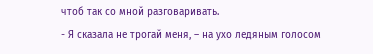чтоб так со мной разговаривать.
- Я сказала не трогай меня, – на ухо ледяным голосом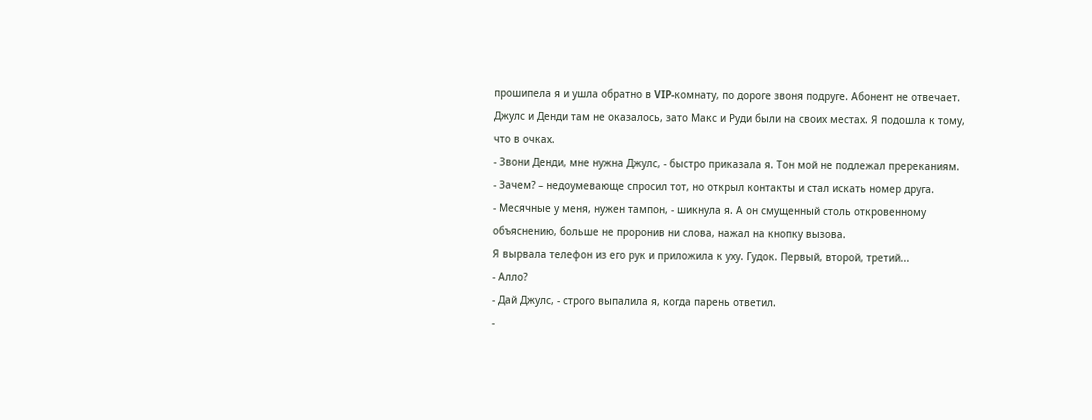прошипела я и ушла обратно в VIP-комнату, по дороге звоня подруге. Абонент не отвечает.
Джулс и Денди там не оказалось, зато Макс и Руди были на своих местах. Я подошла к тому, что в очках.
- Звони Денди, мне нужна Джулс, - быстро приказала я. Тон мой не подлежал пререканиям.
- Зачем? – недоумевающе спросил тот, но открыл контакты и стал искать номер друга.
- Месячные у меня, нужен тампон, - шикнула я. А он смущенный столь откровенному объяснению, больше не проронив ни слова, нажал на кнопку вызова.
Я вырвала телефон из его рук и приложила к уху. Гудок. Первый, второй, третий...
- Алло?
- Дай Джулс, - строго выпалила я, когда парень ответил.
-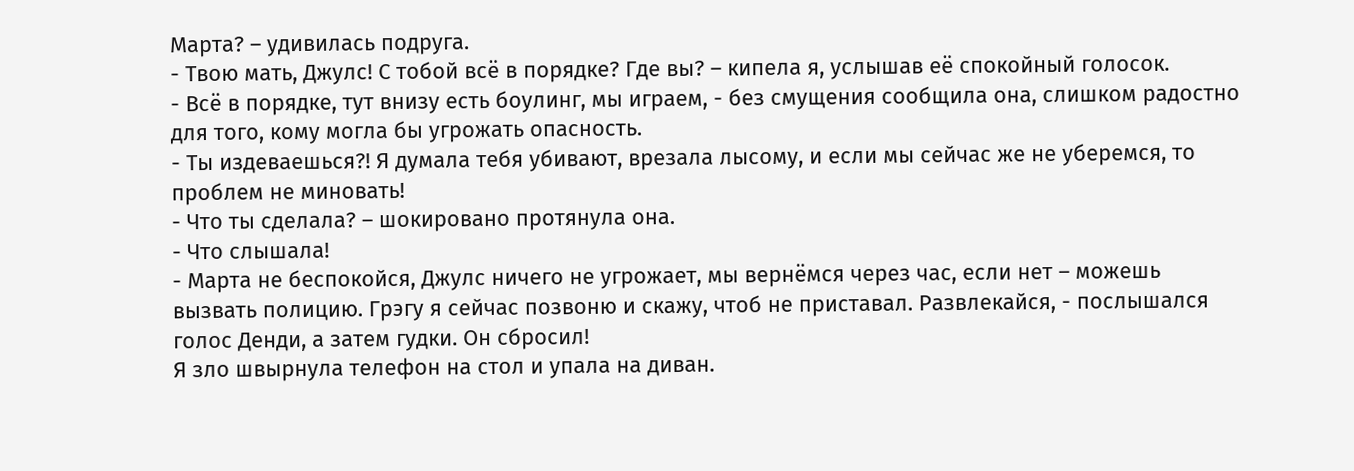Марта? – удивилась подруга.
- Твою мать, Джулс! С тобой всё в порядке? Где вы? – кипела я, услышав её спокойный голосок.
- Всё в порядке, тут внизу есть боулинг, мы играем, - без смущения сообщила она, слишком радостно для того, кому могла бы угрожать опасность.
- Ты издеваешься?! Я думала тебя убивают, врезала лысому, и если мы сейчас же не уберемся, то проблем не миновать!
- Что ты сделала? – шокировано протянула она.
- Что слышала!
- Марта не беспокойся, Джулс ничего не угрожает, мы вернёмся через час, если нет – можешь вызвать полицию. Грэгу я сейчас позвоню и скажу, чтоб не приставал. Развлекайся, - послышался голос Денди, а затем гудки. Он сбросил!
Я зло швырнула телефон на стол и упала на диван.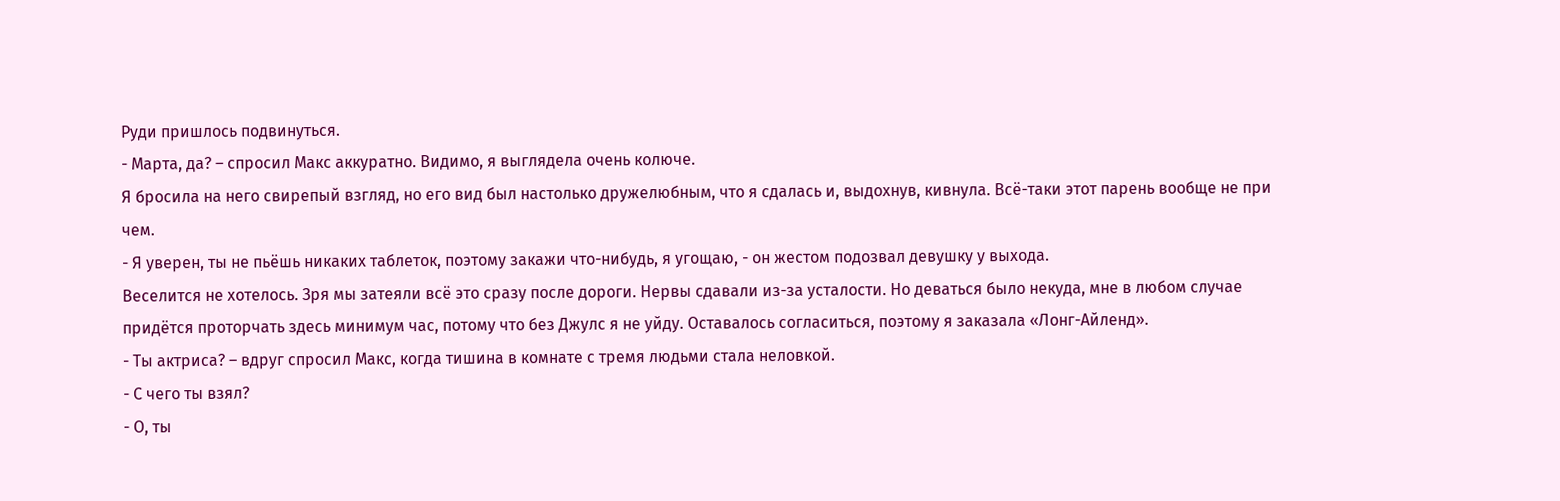Руди пришлось подвинуться.
- Марта, да? – спросил Макс аккуратно. Видимо, я выглядела очень колюче.
Я бросила на него свирепый взгляд, но его вид был настолько дружелюбным, что я сдалась и, выдохнув, кивнула. Всё-таки этот парень вообще не при чем.
- Я уверен, ты не пьёшь никаких таблеток, поэтому закажи что-нибудь, я угощаю, - он жестом подозвал девушку у выхода.
Веселится не хотелось. Зря мы затеяли всё это сразу после дороги. Нервы сдавали из-за усталости. Но деваться было некуда, мне в любом случае придётся проторчать здесь минимум час, потому что без Джулс я не уйду. Оставалось согласиться, поэтому я заказала «Лонг-Айленд».
- Ты актриса? – вдруг спросил Макс, когда тишина в комнате с тремя людьми стала неловкой.
- С чего ты взял?
- О, ты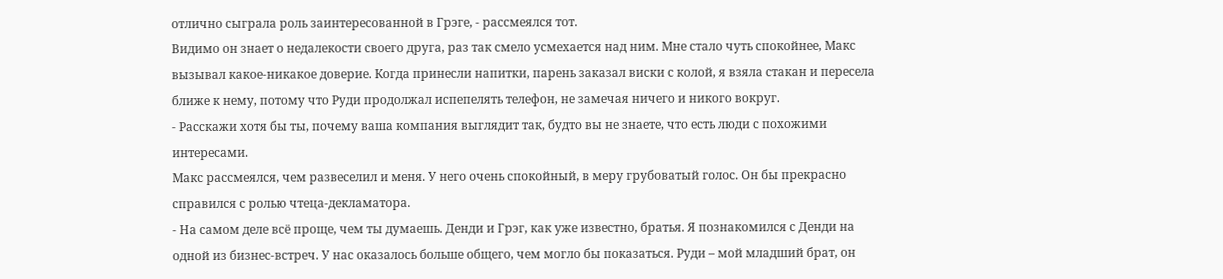отлично сыграла роль заинтересованной в Грэге, - рассмеялся тот.
Видимо он знает о недалекости своего друга, раз так смело усмехается над ним. Мне стало чуть спокойнее, Макс вызывал какое-никакое доверие. Когда принесли напитки, парень заказал виски с колой, я взяла стакан и пересела ближе к нему, потому что Руди продолжал испепелять телефон, не замечая ничего и никого вокруг.
- Расскажи хотя бы ты, почему ваша компания выглядит так, будто вы не знаете, что есть люди с похожими интересами.
Макс рассмеялся, чем развеселил и меня. У него очень спокойный, в меру грубоватый голос. Он бы прекрасно справился с ролью чтеца-декламатора.
- На самом деле всё проще, чем ты думаешь. Денди и Грэг, как уже известно, братья. Я познакомился с Денди на одной из бизнес-встреч. У нас оказалось больше общего, чем могло бы показаться. Руди – мой младший брат, он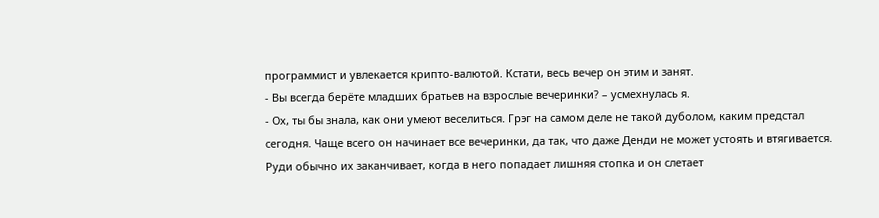программист и увлекается крипто-валютой. Кстати, весь вечер он этим и занят.
- Вы всегда берёте младших братьев на взрослые вечеринки? – усмехнулась я.
- Ох, ты бы знала, как они умеют веселиться. Грэг на самом деле не такой дуболом, каким предстал сегодня. Чаще всего он начинает все вечеринки, да так, что даже Денди не может устоять и втягивается. Руди обычно их заканчивает, когда в него попадает лишняя стопка и он слетает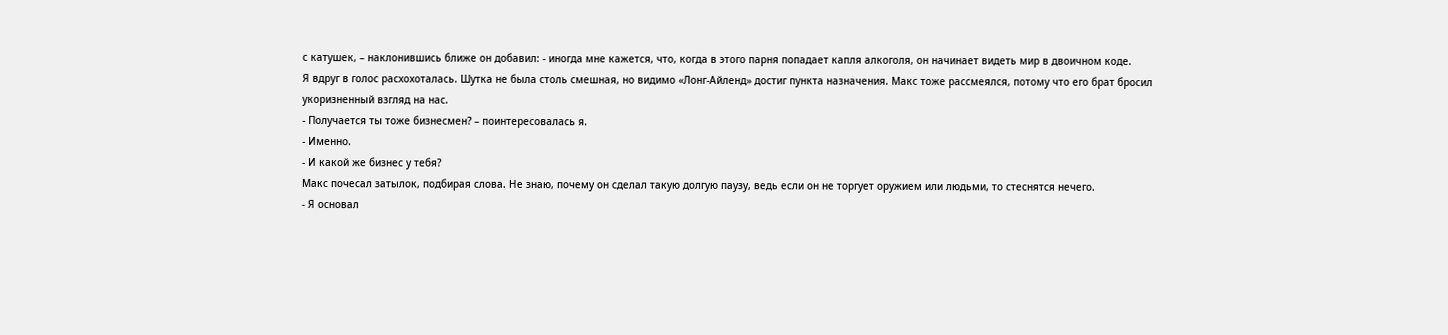с катушек, – наклонившись ближе он добавил: - иногда мне кажется, что, когда в этого парня попадает капля алкоголя, он начинает видеть мир в двоичном коде.
Я вдруг в голос расхохоталась. Шутка не была столь смешная, но видимо «Лонг-Айленд» достиг пункта назначения. Макс тоже рассмеялся, потому что его брат бросил укоризненный взгляд на нас.
- Получается ты тоже бизнесмен? – поинтересовалась я.
- Именно.
- И какой же бизнес у тебя?
Макс почесал затылок, подбирая слова. Не знаю, почему он сделал такую долгую паузу, ведь если он не торгует оружием или людьми, то стеснятся нечего.
- Я основал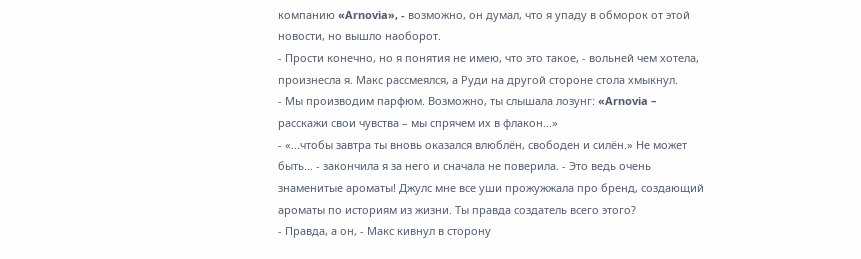компанию «Arnovia», - возможно, он думал, что я упаду в обморок от этой новости, но вышло наоборот.
- Прости конечно, но я понятия не имею, что это такое, - вольней чем хотела, произнесла я. Макс рассмеялся, а Руди на другой стороне стола хмыкнул.
- Мы производим парфюм. Возможно, ты слышала лозунг: «Arnovia – расскажи свои чувства – мы спрячем их в флакон...»
- «...чтобы завтра ты вновь оказался влюблён, свободен и силён.» Не может быть... - закончила я за него и сначала не поверила. - Это ведь очень знаменитые ароматы! Джулс мне все уши прожужжала про бренд, создающий ароматы по историям из жизни. Ты правда создатель всего этого?
- Правда, а он, - Макс кивнул в сторону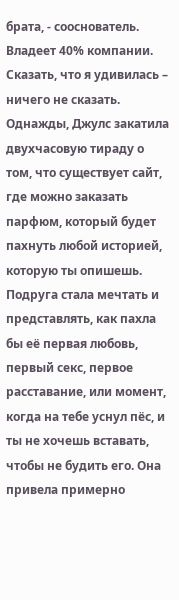брата, - сооснователь. Владеет 40% компании.
Сказать, что я удивилась – ничего не сказать. Однажды, Джулс закатила двухчасовую тираду о том, что существует сайт, где можно заказать парфюм, который будет пахнуть любой историей, которую ты опишешь. Подруга стала мечтать и представлять, как пахла бы её первая любовь, первый секс, первое расставание, или момент, когда на тебе уснул пёс, и ты не хочешь вставать, чтобы не будить его. Она привела примерно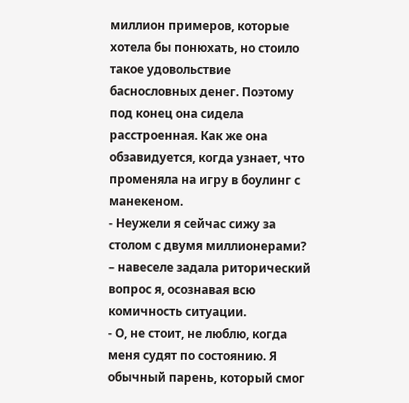миллион примеров, которые хотела бы понюхать, но стоило такое удовольствие баснословных денег. Поэтому под конец она сидела расстроенная. Как же она обзавидуется, когда узнает, что променяла на игру в боулинг с манекеном.
- Неужели я сейчас сижу за столом с двумя миллионерами? – навеселе задала риторический вопрос я, осознавая всю комичность ситуации.
- О, не стоит, не люблю, когда меня судят по состоянию. Я обычный парень, который смог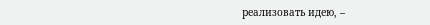реализовать идею, –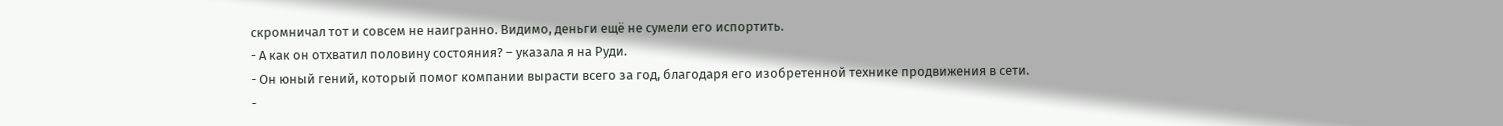скромничал тот и совсем не наигранно. Видимо, деньги ещё не сумели его испортить.
- А как он отхватил половину состояния? – указала я на Руди.
- Он юный гений, который помог компании вырасти всего за год, благодаря его изобретенной технике продвижения в сети.
-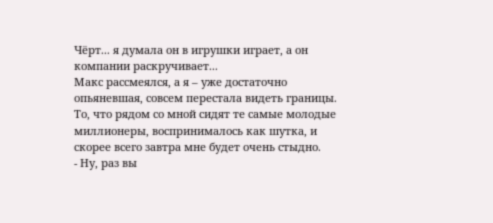Чёрт... я думала он в игрушки играет, а он компании раскручивает...
Макс рассмеялся, а я – уже достаточно опьяневшая, совсем перестала видеть границы. То, что рядом со мной сидят те самые молодые миллионеры, воспринималось как шутка, и скорее всего завтра мне будет очень стыдно.
- Ну, раз вы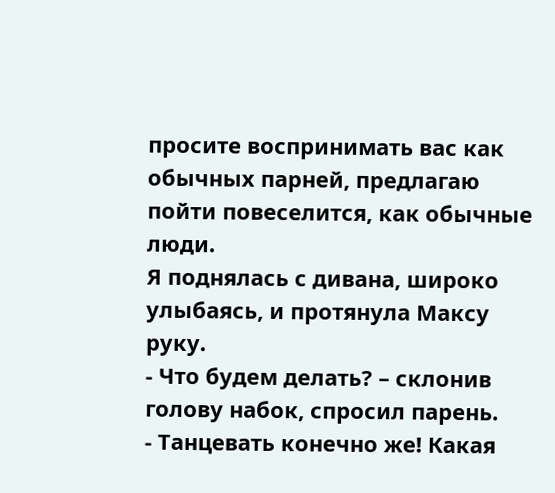просите воспринимать вас как обычных парней, предлагаю пойти повеселится, как обычные люди.
Я поднялась с дивана, широко улыбаясь, и протянула Максу руку.
- Что будем делать? – склонив голову набок, спросил парень.
- Танцевать конечно же! Какая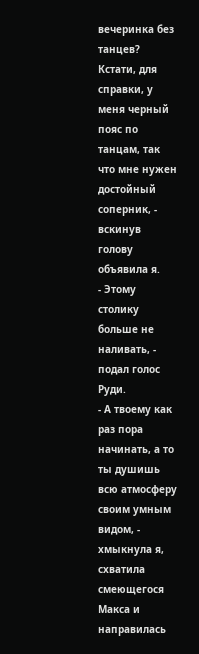вечеринка без танцев? Кстати, для справки, у меня черный пояс по танцам, так что мне нужен достойный соперник, - вскинув голову объявила я.
- Этому столику больше не наливать, - подал голос Руди.
- А твоему как раз пора начинать, а то ты душишь всю атмосферу своим умным видом, - хмыкнула я, схватила смеющегося Макса и направилась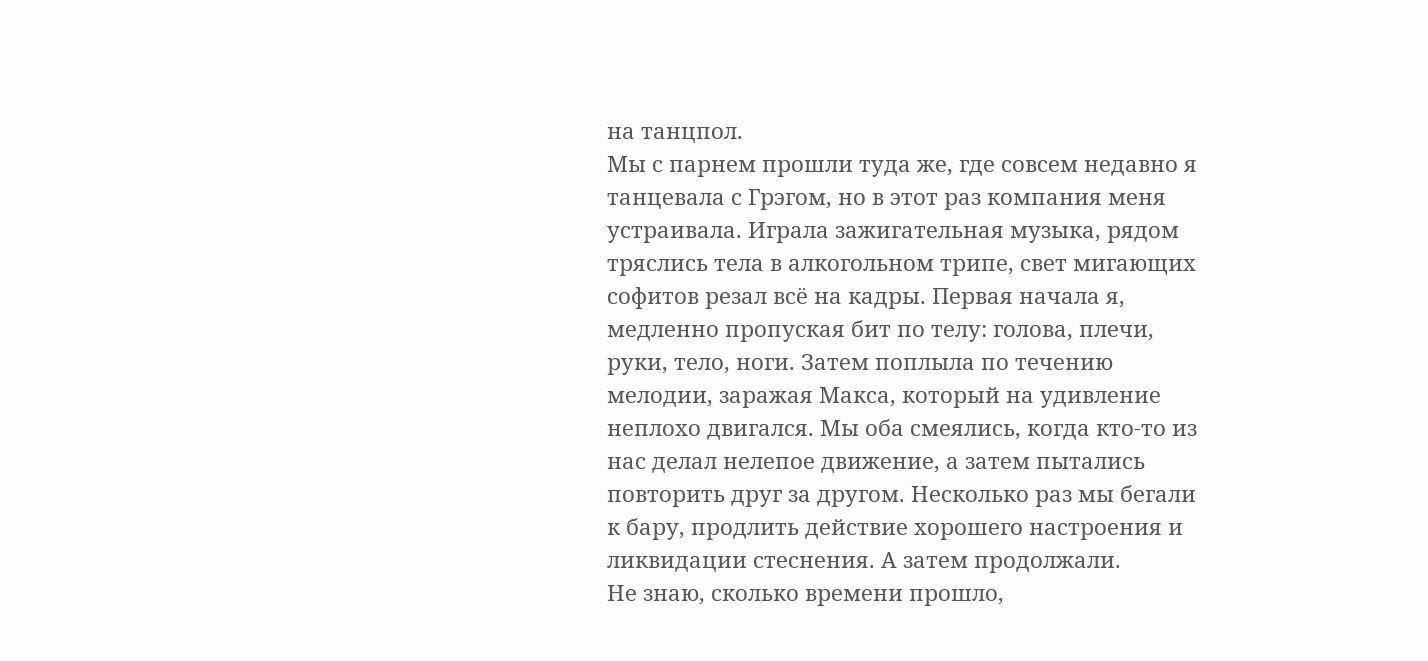на танцпол.
Мы с парнем прошли туда же, где совсем недавно я танцевала с Грэгом, но в этот раз компания меня устраивала. Играла зажигательная музыка, рядом тряслись тела в алкогольном трипе, свет мигающих софитов резал всё на кадры. Первая начала я, медленно пропуская бит по телу: голова, плечи, руки, тело, ноги. Затем поплыла по течению мелодии, заражая Макса, который на удивление неплохо двигался. Мы оба смеялись, когда кто-то из нас делал нелепое движение, а затем пытались повторить друг за другом. Несколько раз мы бегали к бару, продлить действие хорошего настроения и ликвидации стеснения. А затем продолжали.
Не знаю, сколько времени прошло,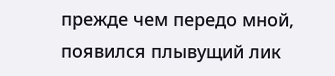прежде чем передо мной, появился плывущий лик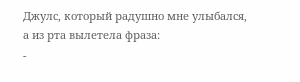Джулс, который радушно мне улыбался, а из рта вылетела фраза:
-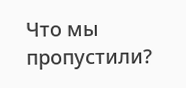Что мы пропустили?